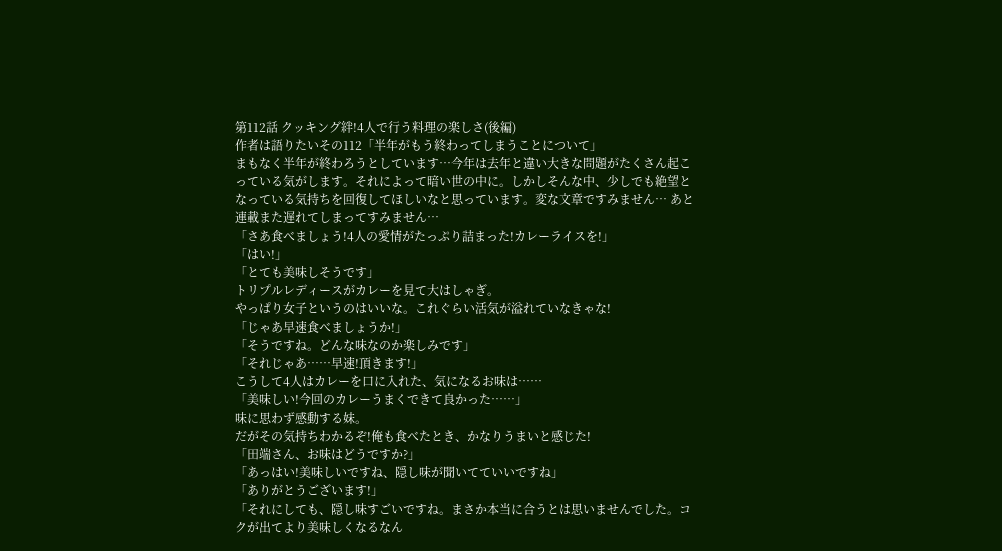第112話 クッキング絆!4人で行う料理の楽しさ(後編)
作者は語りたいその112「半年がもう終わってしまうことについて」
まもなく半年が終わろうとしています…今年は去年と違い大きな問題がたくさん起こっている気がします。それによって暗い世の中に。しかしそんな中、少しでも絶望となっている気持ちを回復してほしいなと思っています。変な文章ですみません… あと連載また遅れてしまってすみません…
「さあ食べましょう!4人の愛情がたっぷり詰まった!カレーライスを!」
「はい!」
「とても美味しそうです」
トリプルレディースがカレーを見て大はしゃぎ。
やっぱり女子というのはいいな。これぐらい活気が溢れていなきゃな!
「じゃあ早速食べましょうか!」
「そうですね。どんな味なのか楽しみです」
「それじゃあ……早速!頂きます!」
こうして4人はカレーを口に入れた、気になるお味は……
「美味しい!今回のカレーうまくできて良かった……」
味に思わず感動する妹。
だがその気持ちわかるぞ!俺も食べたとき、かなりうまいと感じた!
「田端さん、お味はどうですか?」
「あっはい!美味しいですね、隠し味が聞いてていいですね」
「ありがとうございます!」
「それにしても、隠し味すごいですね。まさか本当に合うとは思いませんでした。コクが出てより美味しくなるなん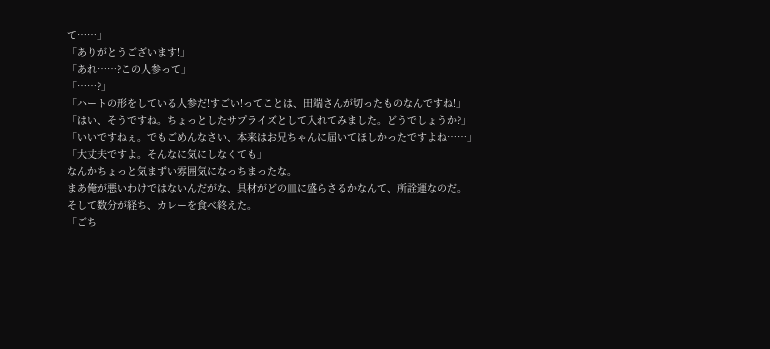て……」
「ありがとうございます!」
「あれ……?この人参って」
「……?」
「ハートの形をしている人参だ!すごい!ってことは、田端さんが切ったものなんですね!」
「はい、そうですね。ちょっとしたサプライズとして入れてみました。どうでしょうか?」
「いいですねぇ。でもごめんなさい、本来はお兄ちゃんに届いてほしかったですよね……」
「大丈夫ですよ。そんなに気にしなくても」
なんかちょっと気まずい雰囲気になっちまったな。
まあ俺が悪いわけではないんだがな、具材がどの皿に盛らさるかなんて、所詮運なのだ。
そして数分が経ち、カレーを食べ終えた。
「ごち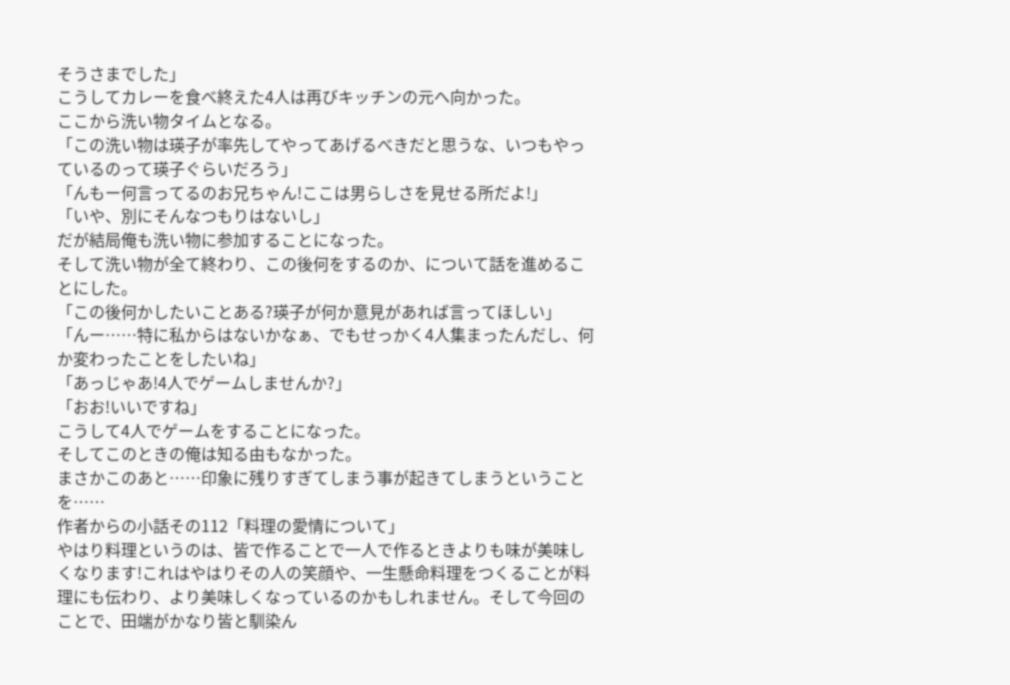そうさまでした」
こうしてカレーを食べ終えた4人は再びキッチンの元へ向かった。
ここから洗い物タイムとなる。
「この洗い物は瑛子が率先してやってあげるべきだと思うな、いつもやっているのって瑛子ぐらいだろう」
「んもー何言ってるのお兄ちゃん!ここは男らしさを見せる所だよ!」
「いや、別にそんなつもりはないし」
だが結局俺も洗い物に参加することになった。
そして洗い物が全て終わり、この後何をするのか、について話を進めることにした。
「この後何かしたいことある?瑛子が何か意見があれば言ってほしい」
「んー……特に私からはないかなぁ、でもせっかく4人集まったんだし、何か変わったことをしたいね」
「あっじゃあ!4人でゲームしませんか?」
「おお!いいですね」
こうして4人でゲームをすることになった。
そしてこのときの俺は知る由もなかった。
まさかこのあと……印象に残りすぎてしまう事が起きてしまうということを……
作者からの小話その112「料理の愛情について」
やはり料理というのは、皆で作ることで一人で作るときよりも味が美味しくなります!これはやはりその人の笑顔や、一生懸命料理をつくることが料理にも伝わり、より美味しくなっているのかもしれません。そして今回のことで、田端がかなり皆と馴染ん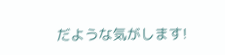だような気がします!